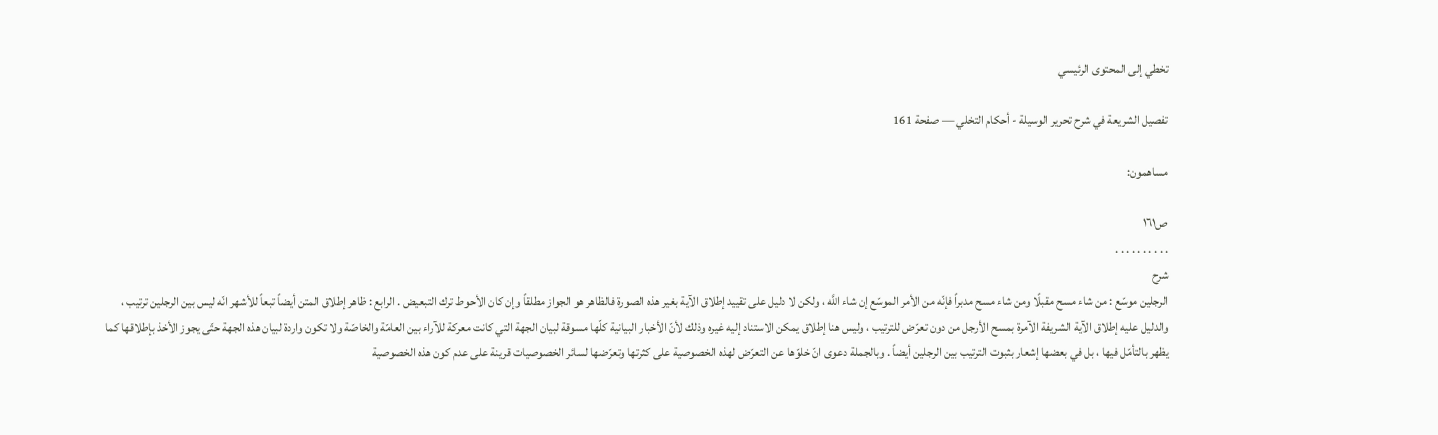تخطي إلى المحتوى الرئيسي

تفصيل الشريعة في شرح تحرير الوسيلة - أحكام التخلي — صفحة 161

مساهمون:

ص١٦١
. . . . . . . . . .
شرح
الرجلين موسّع : من شاء مسح مقبلًا ومن شاء مسح مدبراً فإنّه من الأمر الموسّع إن شاء اللَّه ، ولكن لا دليل على تقييد إطلاق الآية بغير هذه الصورة فالظاهر هو الجواز مطلقاً وإن كان الأحوط ترك التبعيض . الرابع : ظاهر إطلاق المتن أيضاً تبعاً للأشهر انّه ليس بين الرجلين ترتيب ، والدليل عليه إطلاق الآية الشريفة الآمرة بمسح الأرجل من دون تعرّض للترتيب ، وليس هنا إطلاق يمكن الاستناد إليه غيره وذلك لأنّ الأخبار البيانية كلّها مسوقة لبيان الجهة التي كانت معركة للآراء بين العامّة والخاصّة ولا تكون واردة لبيان هذه الجهة حتّى يجوز الأخذ بإطلاقها كما يظهر بالتأمّل فيها ، بل في بعضها إشعار بثبوت الترتيب بين الرجلين أيضاً . وبالجملة دعوى انّ خلوّها عن التعرّض لهذه الخصوصية على كثرتها وتعرّضها لسائر الخصوصيات قرينة على عدم كون هذه الخصوصية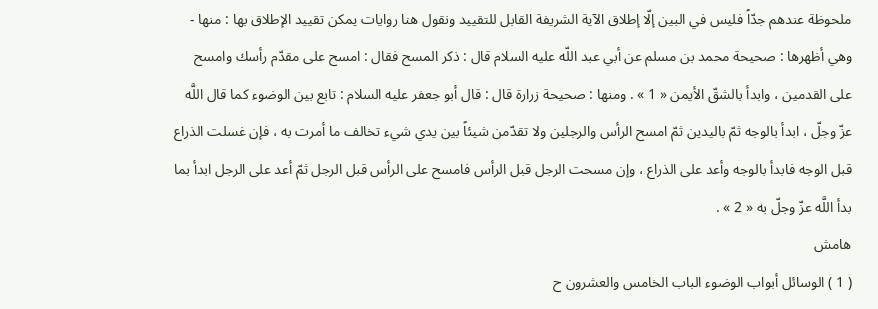ملحوظة عندهم جدّاً فليس في البين إلّا إطلاق الآية الشريفة القابل للتقييد ونقول هنا روايات يمكن تقييد الإطلاق بها : منها - وهي أظهرها : صحيحة محمد بن مسلم عن أبي عبد اللّه عليه السلام قال : ذكر المسح فقال : امسح على مقدّم رأسك وامسح على القدمين ، وابدأ بالشقّ الأيمن « 1 » . ومنها : صحيحة زرارة قال : قال أبو جعفر عليه السلام : تابع بين الوضوء كما قال اللَّه عزّ وجلّ ، ابدأ بالوجه ثمّ باليدين ثمّ امسح الرأس والرجلين ولا تقدّمن شيئاً بين يدي شيء تخالف ما أمرت به ، فإن غسلت الذراع قبل الوجه فابدأ بالوجه وأعد على الذراع ، وإن مسحت الرجل قبل الرأس فامسح على الرأس قبل الرجل ثمّ أعد على الرجل ابدأ بما بدأ اللَّه عزّ وجلّ به « 2 » .
هامش
( 1 ) الوسائل أبواب الوضوء الباب الخامس والعشرون ح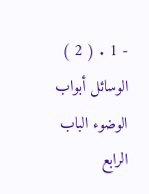- 1 . ( 2 ) الوسائل أبواب الوضوء الباب الرابع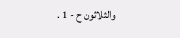والثلاثون ح - 1 .